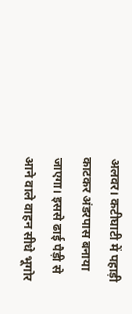अलवर। कटीघाटी में पहाड़ी काटकर अंडरपास बनाया जाएगा। इससे ढाई पैड़ी से आने वाले वाहन सीधे भूगोर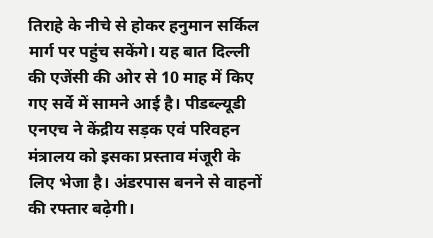तिराहे के नीचे से होकर हनुमान सर्किल मार्ग पर पहुंच सकेंगे। यह बात दिल्ली की एजेंसी की ओर से 10 माह में किए गए सर्वे में सामने आई है। पीडब्ल्यूडी एनएच ने केंद्रीय सड़क एवं परिवहन मंत्रालय को इसका प्रस्ताव मंजूरी के लिए भेजा है। अंडरपास बनने से वाहनों की रफ्तार बढ़ेगी।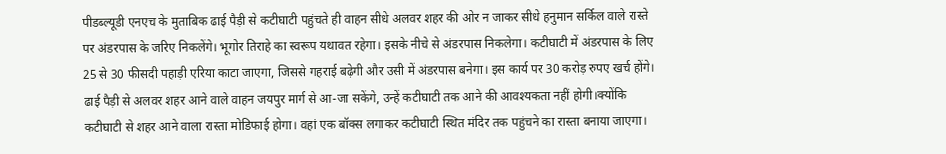पीडब्ल्यूडी एनएच के मुताबिक ढाई पैड़ी से कटीघाटी पहुंचते ही वाहन सीधे अलवर शहर की ओर न जाकर सीधे हनुमान सर्किल वाले रास्ते पर अंडरपास के जरिए निकलेंगे। भूगोर तिराहे का स्वरूप यथावत रहेगा। इसके नीचे से अंडरपास निकलेगा। कटीघाटी में अंडरपास के लिए 25 से 30 फीसदी पहाड़ी एरिया काटा जाएगा, जिससे गहराई बढ़ेगी और उसी में अंडरपास बनेगा। इस कार्य पर 30 करोड़ रुपए खर्च होंगे।
ढाई पैड़ी से अलवर शहर आने वाले वाहन जयपुर मार्ग से आ-जा सकेंगे, उन्हें कटीघाटी तक आने की आवश्यकता नहीं होगी।क्योंकि कटीघाटी से शहर आने वाला रास्ता मोडिफाई होगा। वहां एक बॉक्स लगाकर कटीघाटी स्थित मंदिर तक पहुंचने का रास्ता बनाया जाएगा।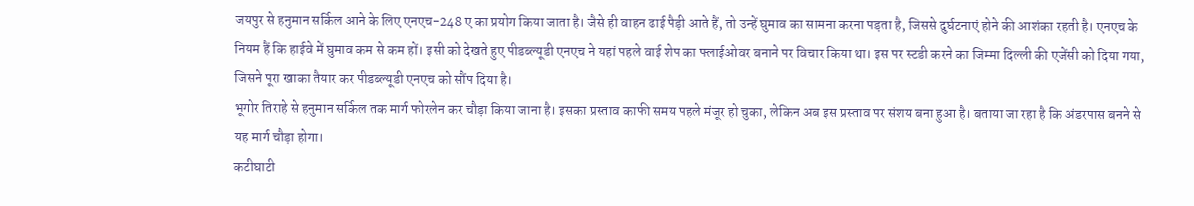जयपुर से हनुमान सर्किल आने के लिए एनएच-248 ए का प्रयोग किया जाता है। जैसे ही वाहन ढाई पैड़ी आते हैं, तो उन्हें घुमाव का सामना करना पड़ता है, जिससे दुर्घटनाएं होने की आशंका रहती है। एनएच के नियम हैं कि हाईवे में घुमाव कम से कम हों। इसी को देखते हुए पीडब्ल्यूडी एनएच ने यहां पहले वाई शेप का फ्लाईओवर बनाने पर विचार किया था। इस पर स्टडी करने का जिम्मा दिल्ली की एजेंसी को दिया गया, जिसने पूरा खाका तैयार कर पीडब्ल्यूडी एनएच को सौंप दिया है।
भूगोर तिराहे से हनुमान सर्किल तक मार्ग फोरलेन कर चौड़ा किया जाना है। इसका प्रस्ताव काफी समय पहले मंजूर हो चुका, लेकिन अब इस प्रस्ताव पर संशय बना हुआ है। बताया जा रहा है कि अंडरपास बनने से यह मार्ग चौड़ा होगा।
कटीघाटी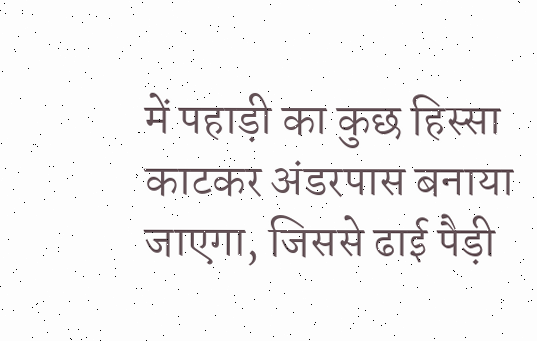में पहाड़ी का कुछ हिस्सा काटकर अंडरपास बनाया जाएगा, जिससे ढाई पैड़ी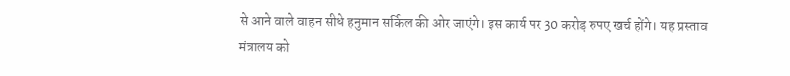से आने वाले वाहन सीधे हनुमान सर्किल की ओर जाएंगे। इस कार्य पर 30 करोड़ रुपए खर्च होंगे। यह प्रस्ताव मंत्रालय को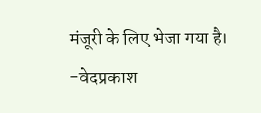मंजूरी के लिए भेजा गया है।
-वेदप्रकाश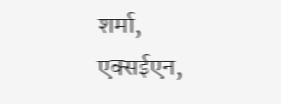शर्मा, एक्सईएन,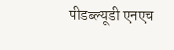पीडब्ल्यूडी एनएच